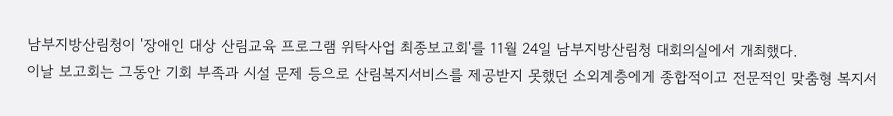남부지방산림청이 '장애인 대상 산림교육 프로그램 위탁사업 최종보고회'를 11월 24일 남부지방산림청 대회의실에서 개최했다.
이날 보고회는 그동안 기회 부족과 시설 문제 등으로 산림복지서비스를 제공받지 못했던 소외계층에게 종합적이고 전문적인 맞춤형 복지서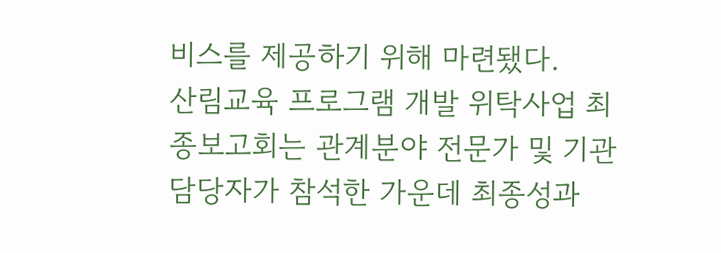비스를 제공하기 위해 마련됐다.
산림교육 프로그램 개발 위탁사업 최종보고회는 관계분야 전문가 및 기관 담당자가 참석한 가운데 최종성과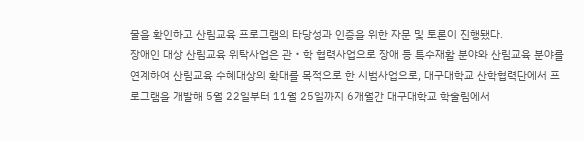물을 확인하고 산림교육 프로그램의 타당성과 인증을 위한 자문 및 토론이 진행됐다.
장애인 대상 산림교육 위탁사업은 관‧학 협력사업으로 장애 등 특수재활 분야와 산림교육 분야를 연계하여 산림교육 수혜대상의 확대를 목적으로 한 시범사업으로, 대구대학교 산학협력단에서 프로그램을 개발해 5월 22일부터 11월 25일까지 6개월간 대구대학교 학술림에서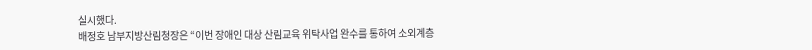실시했다.
배정호 남부지방산림청장은 “이번 장애인 대상 산림교육 위탁사업 완수를 통하여 소외계층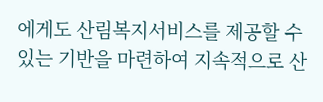에게도 산림복지서비스를 제공할 수 있는 기반을 마련하여 지속적으로 산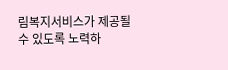림복지서비스가 제공될 수 있도록 노력하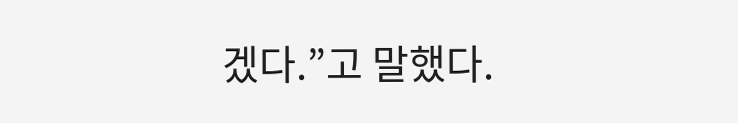겠다.”고 말했다.